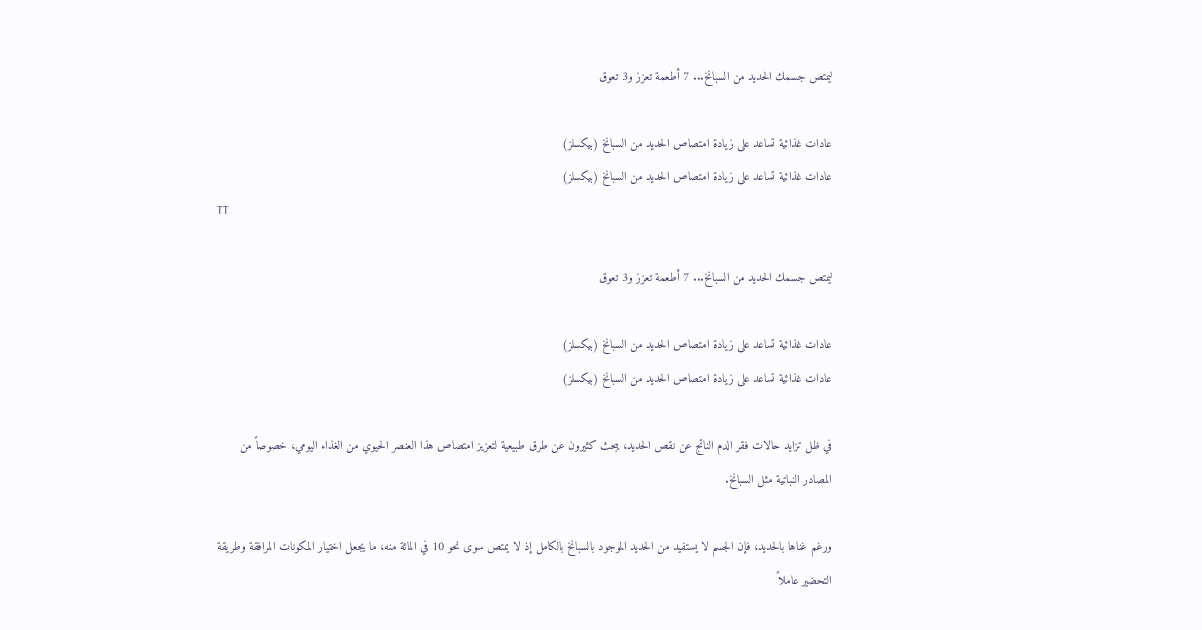ليمتص جسمك الحديد من السبانخ... 7 أطعمة تعزز و3 تعوق

عادات غذائية تساعد على زيادة امتصاص الحديد من السبانخ (بيكسلز)
عادات غذائية تساعد على زيادة امتصاص الحديد من السبانخ (بيكسلز)
TT

ليمتص جسمك الحديد من السبانخ... 7 أطعمة تعزز و3 تعوق

عادات غذائية تساعد على زيادة امتصاص الحديد من السبانخ (بيكسلز)
عادات غذائية تساعد على زيادة امتصاص الحديد من السبانخ (بيكسلز)

في ظل تزايد حالات فقر الدم الناتج عن نقص الحديد، يبحث كثيرون عن طرق طبيعية لتعزيز امتصاص هذا العنصر الحيوي من الغذاء اليومي، خصوصاً من المصادر النباتية مثل السبانخ.

ورغم غناها بالحديد، فإن الجسم لا يستفيد من الحديد الموجود بالسبانخ بالكامل إذ لا يمتص سوى نحو 10 في المائة منه، ما يجعل اختيار المكونات المرافقة وطريقة التحضير عاملاً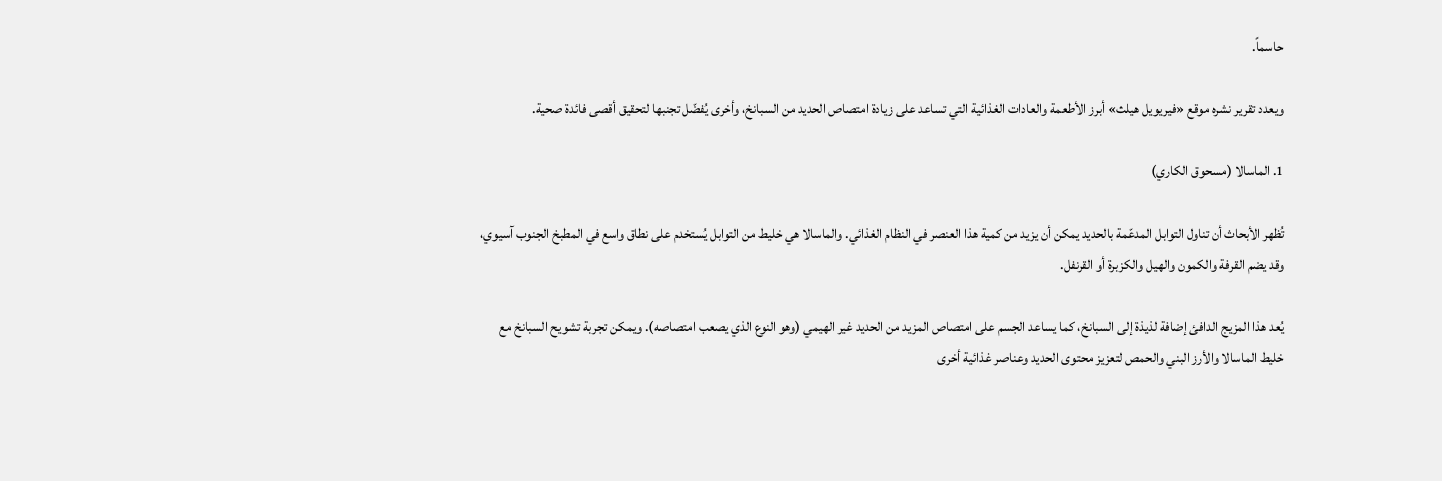حاسماً.

ويعدد تقرير نشره موقع «فيريويل هيلث» أبرز الأطعمة والعادات الغذائية التي تساعد على زيادة امتصاص الحديد من السبانخ، وأخرى يُفضّل تجنبها لتحقيق أقصى فائدة صحية.

1. الماسالا (مسحوق الكاري)

تُظهر الأبحاث أن تناول التوابل المدعّمة بالحديد يمكن أن يزيد من كمية هذا العنصر في النظام الغذائي. والماسالا هي خليط من التوابل يُستخدم على نطاق واسع في المطبخ الجنوب آسيوي، وقد يضم القرفة والكمون والهيل والكزبرة أو القرنفل.

يُعد هذا المزيج الدافئ إضافة لذيذة إلى السبانخ، كما يساعد الجسم على امتصاص المزيد من الحديد غير الهيمي (وهو النوع الذي يصعب امتصاصه). ويمكن تجربة تشويح السبانخ مع خليط الماسالا والأرز البني والحمص لتعزيز محتوى الحديد وعناصر غذائية أخرى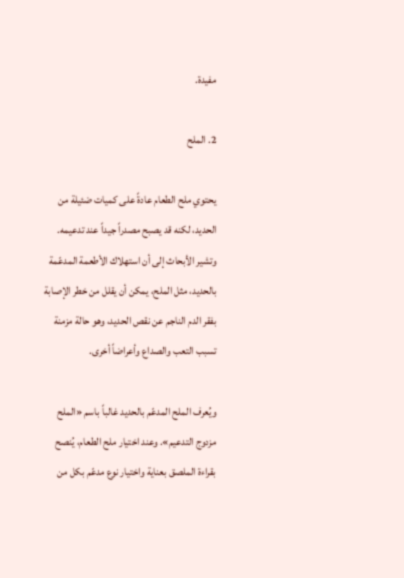مفيدة.

2. الملح

يحتوي ملح الطعام عادةً على كميات ضئيلة من الحديد، لكنه قد يصبح مصدراً جيداً عند تدعيمه. وتشير الأبحاث إلى أن استهلاك الأطعمة المدعّمة بالحديد، مثل الملح، يمكن أن يقلل من خطر الإصابة بفقر الدم الناجم عن نقص الحديد، وهو حالة مزمنة تسبب التعب والصداع وأعراضاً أخرى.

ويُعرف الملح المدعّم بالحديد غالباً باسم «الملح مزدوج التدعيم». وعند اختيار ملح الطعام، يُنصح بقراءة الملصق بعناية واختيار نوع مدعّم بكل من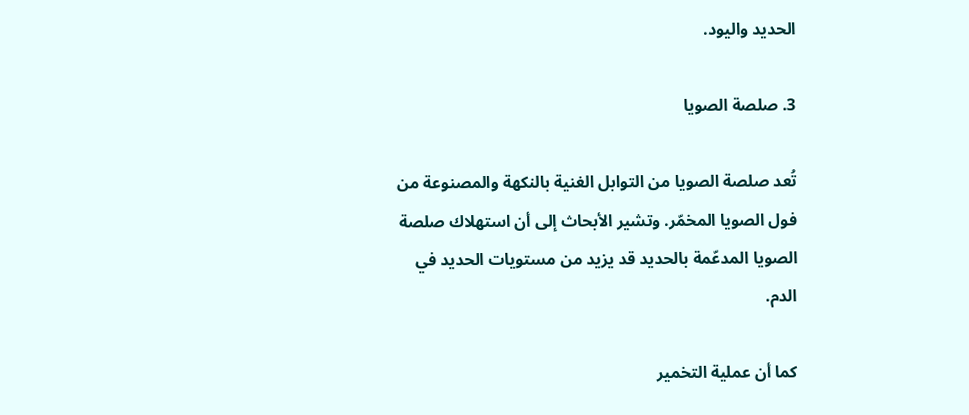الحديد واليود.

3. صلصة الصويا

تُعد صلصة الصويا من التوابل الغنية بالنكهة والمصنوعة من فول الصويا المخمّر. وتشير الأبحاث إلى أن استهلاك صلصة الصويا المدعّمة بالحديد قد يزيد من مستويات الحديد في الدم.

كما أن عملية التخمير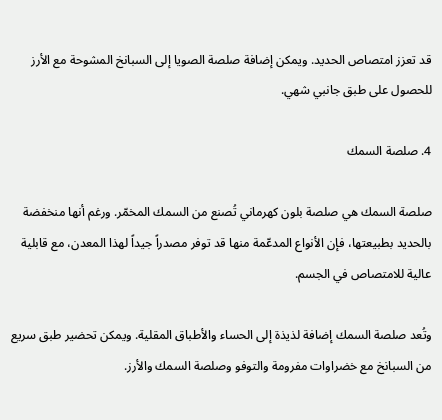قد تعزز امتصاص الحديد. ويمكن إضافة صلصة الصويا إلى السبانخ المشوحة مع الأرز للحصول على طبق جانبي شهي.

4. صلصة السمك

صلصة السمك هي صلصة بلون كهرماني تُصنع من السمك المخمّر. ورغم أنها منخفضة بالحديد بطبيعتها، فإن الأنواع المدعّمة منها قد توفر مصدراً جيداً لهذا المعدن، مع قابلية عالية للامتصاص في الجسم.

وتُعد صلصة السمك إضافة لذيذة إلى الحساء والأطباق المقلية. ويمكن تحضير طبق سريع من السبانخ مع خضراوات مفرومة والتوفو وصلصة السمك والأرز.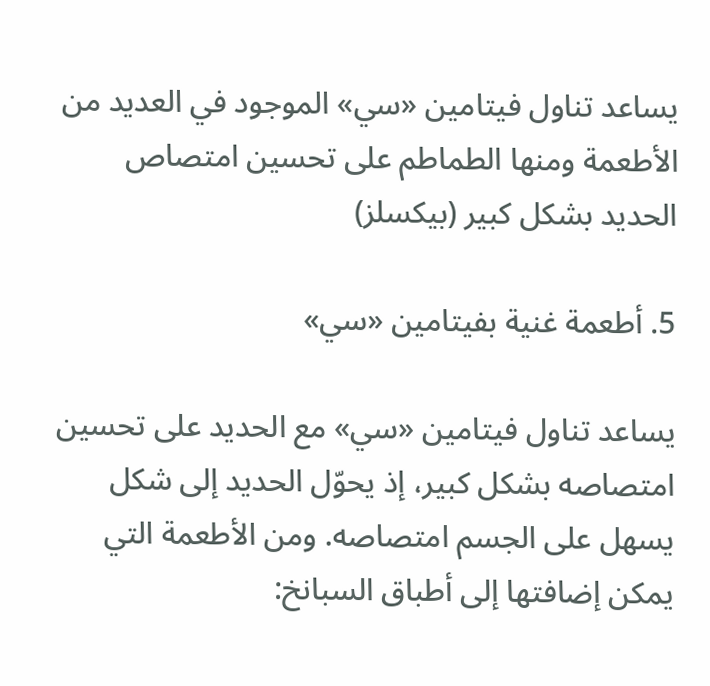يساعد تناول فيتامين «سي» الموجود في العديد من الأطعمة ومنها الطماطم على تحسين امتصاص الحديد بشكل كبير (بيكسلز)

5. أطعمة غنية بفيتامين «سي»

يساعد تناول فيتامين «سي» مع الحديد على تحسين امتصاصه بشكل كبير، إذ يحوّل الحديد إلى شكل يسهل على الجسم امتصاصه. ومن الأطعمة التي يمكن إضافتها إلى أطباق السبانخ: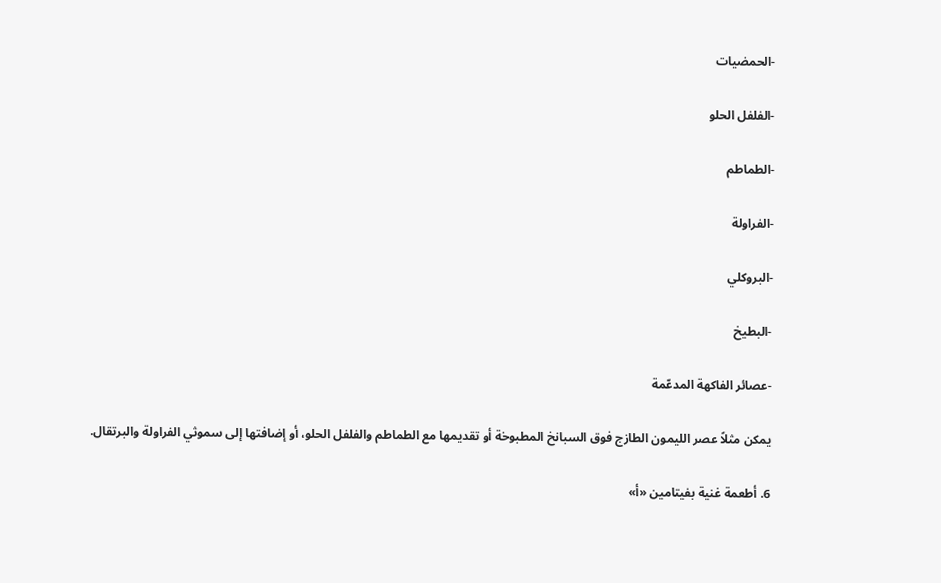-الحمضيات

-الفلفل الحلو

-الطماطم

-الفراولة

-البروكلي

-البطيخ

-عصائر الفاكهة المدعّمة

يمكن مثلاً عصر الليمون الطازج فوق السبانخ المطبوخة أو تقديمها مع الطماطم والفلفل الحلو، أو إضافتها إلى سموثي الفراولة والبرتقال.

6. أطعمة غنية بفيتامين «أ»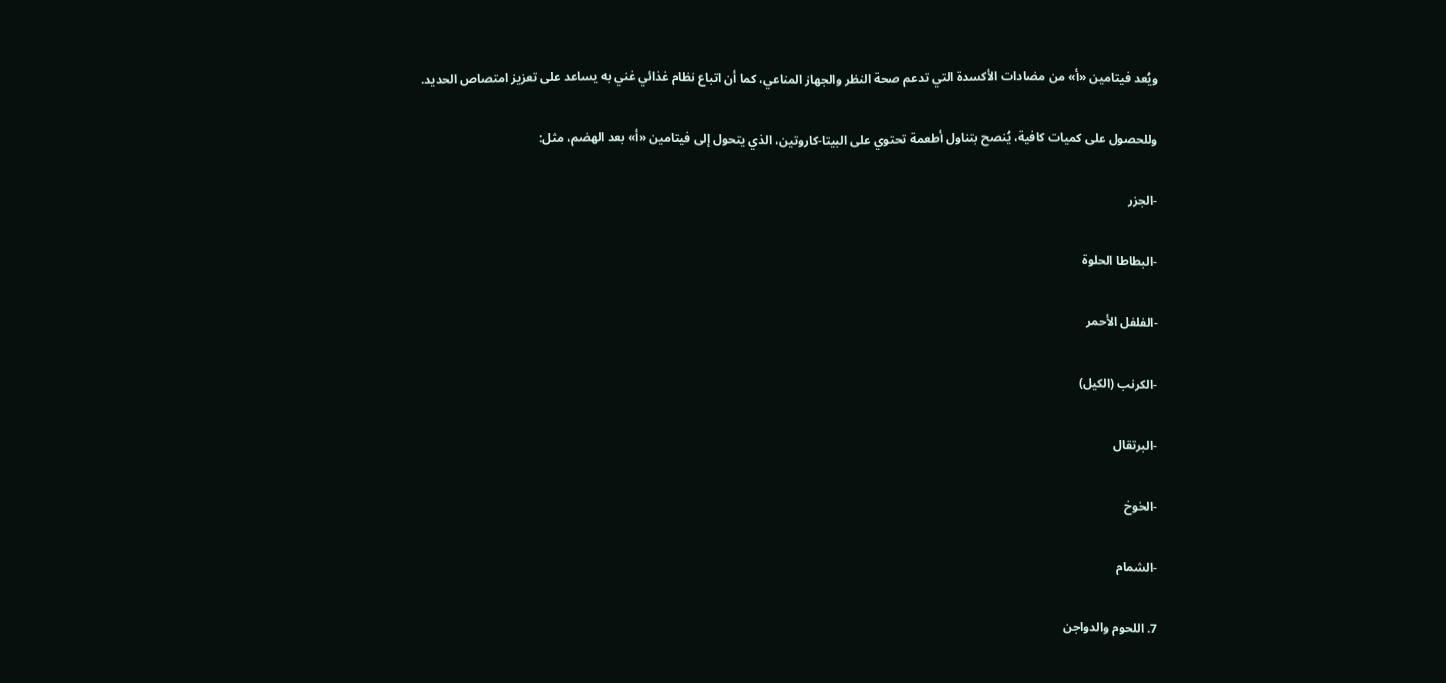ويُعد فيتامين «أ» من مضادات الأكسدة التي تدعم صحة النظر والجهاز المناعي، كما أن اتباع نظام غذائي غني به يساعد على تعزيز امتصاص الحديد.

وللحصول على كميات كافية، يُنصح بتناول أطعمة تحتوي على البيتا-كاروتين، الذي يتحول إلى فيتامين «أ» بعد الهضم، مثل:

-الجزر

-البطاطا الحلوة

-الفلفل الأحمر

-الكرنب (الكيل)

-البرتقال

-الخوخ

-الشمام

7. اللحوم والدواجن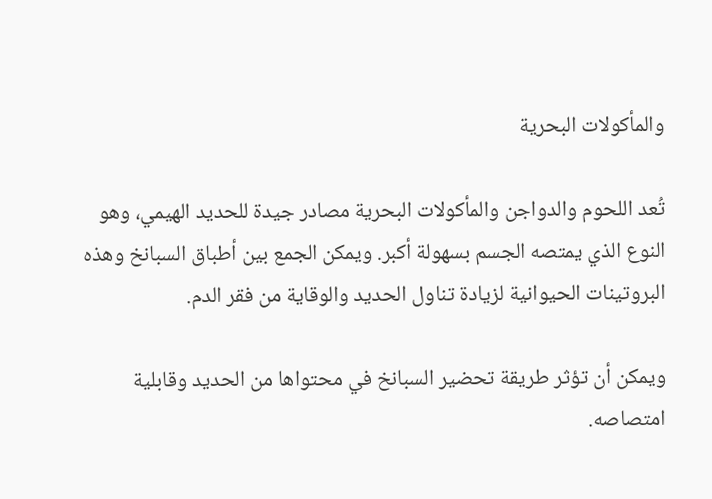والمأكولات البحرية

تُعد اللحوم والدواجن والمأكولات البحرية مصادر جيدة للحديد الهيمي، وهو النوع الذي يمتصه الجسم بسهولة أكبر. ويمكن الجمع بين أطباق السبانخ وهذه البروتينات الحيوانية لزيادة تناول الحديد والوقاية من فقر الدم.

ويمكن أن تؤثر طريقة تحضير السبانخ في محتواها من الحديد وقابلية امتصاصه.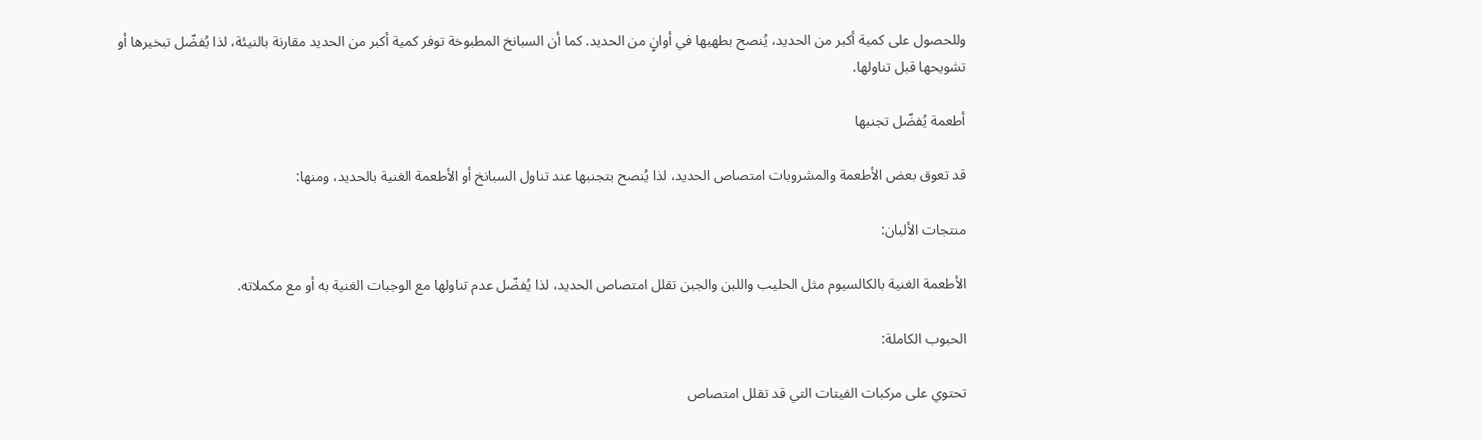وللحصول على كمية أكبر من الحديد، يُنصح بطهيها في أوانٍ من الحديد. كما أن السبانخ المطبوخة توفر كمية أكبر من الحديد مقارنة بالنيئة، لذا يُفضّل تبخيرها أو تشويحها قبل تناولها.

أطعمة يُفضّل تجنبها

قد تعوق بعض الأطعمة والمشروبات امتصاص الحديد، لذا يُنصح بتجنبها عند تناول السبانخ أو الأطعمة الغنية بالحديد، ومنها:

منتجات الألبان:

الأطعمة الغنية بالكالسيوم مثل الحليب واللبن والجبن تقلل امتصاص الحديد، لذا يُفضّل عدم تناولها مع الوجبات الغنية به أو مع مكملاته.

الحبوب الكاملة:

تحتوي على مركبات الفيتات التي قد تقلل امتصاص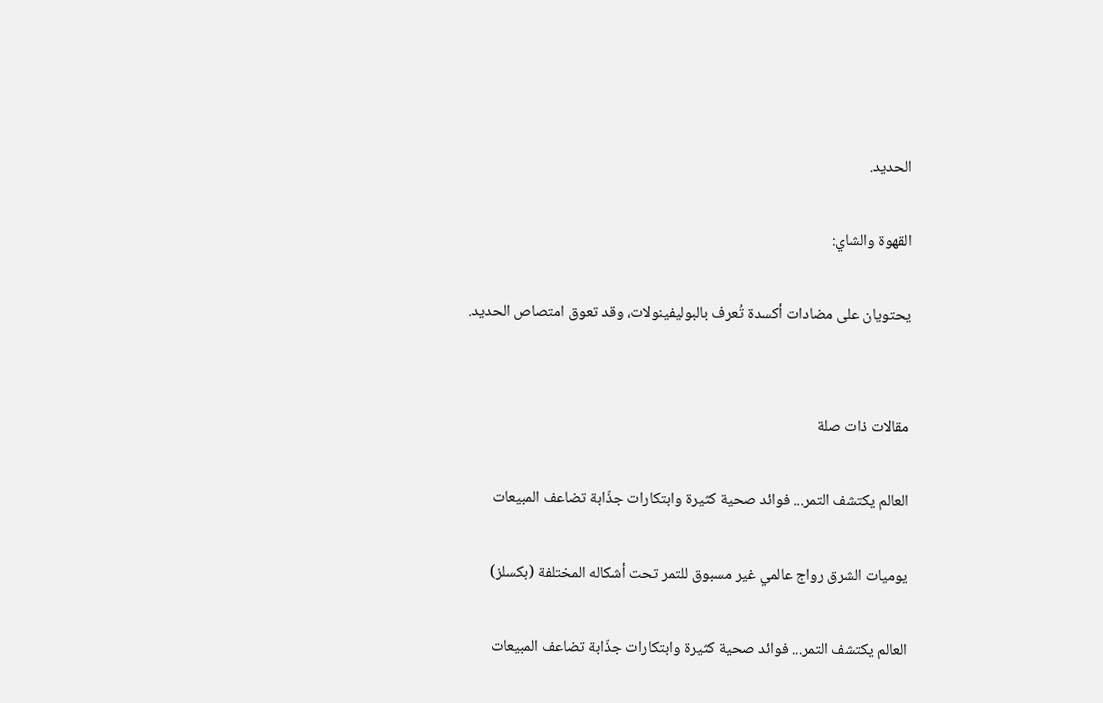الحديد.

القهوة والشاي:

يحتويان على مضادات أكسدة تُعرف بالبوليفينولات، وقد تعوق امتصاص الحديد.


مقالات ذات صلة

العالم يكتشف التمر... فوائد صحية كثيرة وابتكارات جذّابة تضاعف المبيعات

يوميات الشرق رواج عالمي غير مسبوق للتمر تحت أشكاله المختلفة (بكسلز)

العالم يكتشف التمر... فوائد صحية كثيرة وابتكارات جذّابة تضاعف المبيعات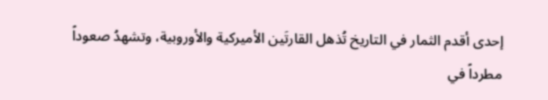إحدى أقدم الثمار في التاريخ تُذهل القارتَين الأميركية والأوروبية، وتشهدُ صعوداً مطرداً في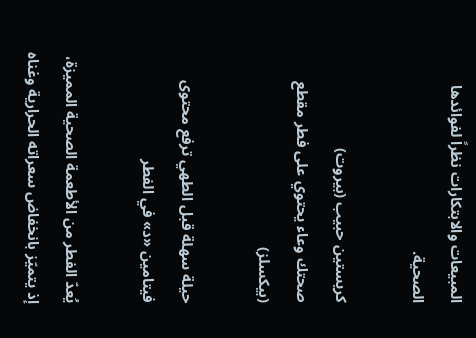المبيعات والابتكارات نظراً لفوائدها الصحية.

كريستين حبيب (بيروت)
صحتك وعاء يحتوي على فطر مقطع (بيكسلز)

حيلة سهلة قبل الطهي ترفع محتوى فيتامين «د» في الفطر

يُعدّ الفطر من الأطعمة الصحية المميزة، إذ يتميّز بانخفاض سعراته الحرارية وغناه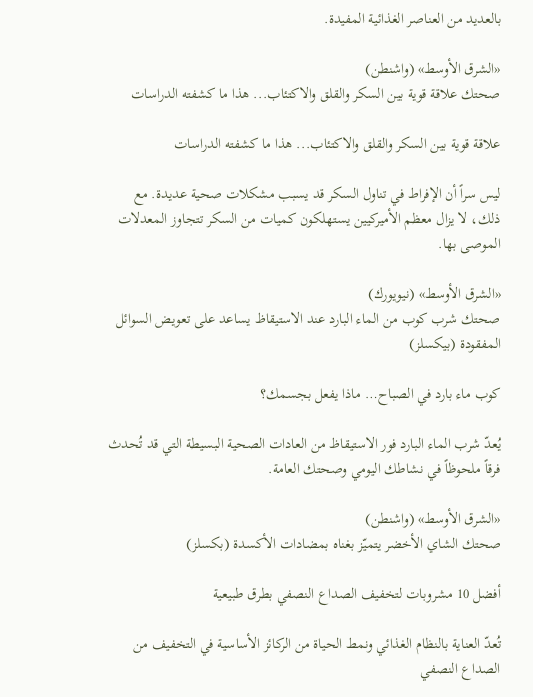بالعديد من العناصر الغذائية المفيدة.

«الشرق الأوسط» (واشنطن)
صحتك علاقة قوية بين السكر والقلق والاكتئاب... هذا ما كشفته الدراسات

علاقة قوية بين السكر والقلق والاكتئاب... هذا ما كشفته الدراسات

ليس سراً أن الإفراط في تناول السكر قد يسبب مشكلات صحية عديدة. مع ذلك، لا يزال معظم الأميركيين يستهلكون كميات من السكر تتجاوز المعدلات الموصى بها.

«الشرق الأوسط» (نيويورك)
صحتك شرب كوب من الماء البارد عند الاستيقاظ يساعد على تعويض السوائل المفقودة (بيكسلز)

كوب ماء بارد في الصباح… ماذا يفعل بجسمك؟

يُعدّ شرب الماء البارد فور الاستيقاظ من العادات الصحية البسيطة التي قد تُحدث فرقاً ملحوظاً في نشاطك اليومي وصحتك العامة.

«الشرق الأوسط» (واشنطن)
صحتك الشاي الأخضر يتميّز بغناه بمضادات الأكسدة (بكسلز)

أفضل 10 مشروبات لتخفيف الصداع النصفي بطرق طبيعية

تُعدّ العناية بالنظام الغذائي ونمط الحياة من الركائز الأساسية في التخفيف من الصداع النصفي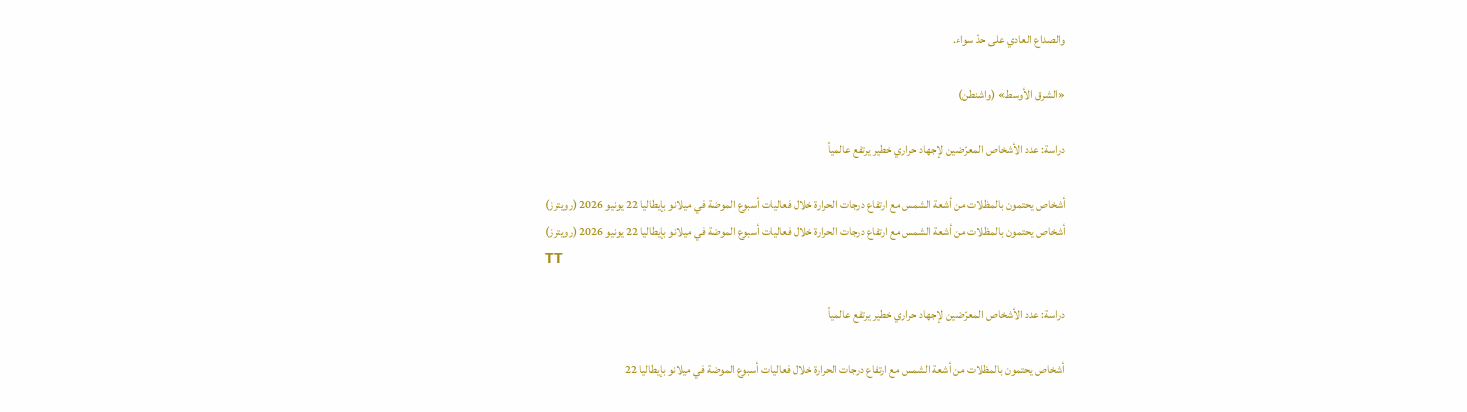والصداع العادي على حدّ سواء.

«الشرق الأوسط» (واشنطن)

دراسة: عدد الأشخاص المعرّضين لإجهاد حراري خطير يرتفع عالمياً

أشخاص يحتمون بالمظلات من أشعة الشمس مع ارتفاع درجات الحرارة خلال فعاليات أسبوع الموضة في ميلانو بإيطاليا 22 يونيو 2026 (رويترز)
أشخاص يحتمون بالمظلات من أشعة الشمس مع ارتفاع درجات الحرارة خلال فعاليات أسبوع الموضة في ميلانو بإيطاليا 22 يونيو 2026 (رويترز)
TT

دراسة: عدد الأشخاص المعرّضين لإجهاد حراري خطير يرتفع عالمياً

أشخاص يحتمون بالمظلات من أشعة الشمس مع ارتفاع درجات الحرارة خلال فعاليات أسبوع الموضة في ميلانو بإيطاليا 22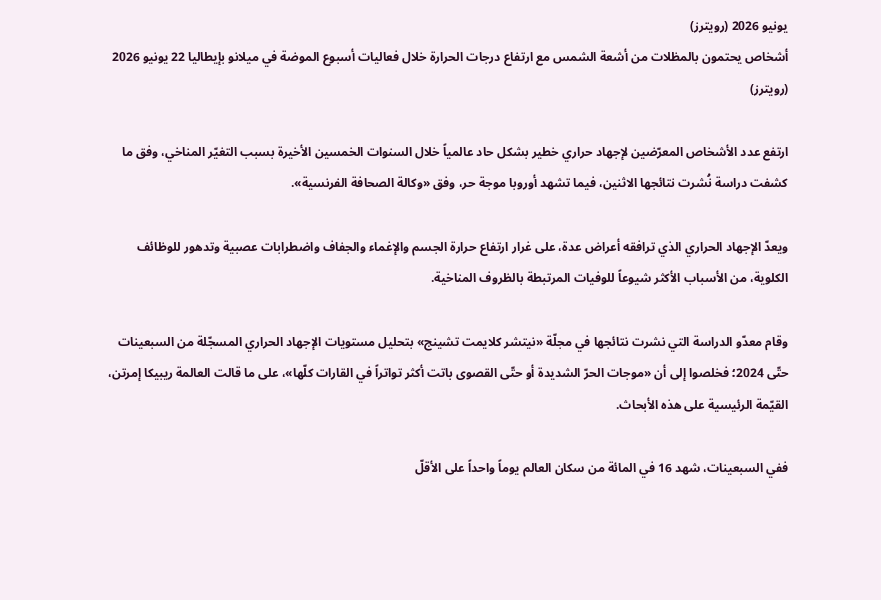يونيو 2026 (رويترز)
أشخاص يحتمون بالمظلات من أشعة الشمس مع ارتفاع درجات الحرارة خلال فعاليات أسبوع الموضة في ميلانو بإيطاليا 22 يونيو 2026 (رويترز)

ارتفع عدد الأشخاص المعرّضين لإجهاد حراري خطير بشكل حاد عالمياً خلال السنوات الخمسين الأخيرة بسبب التغيّر المناخي، وفق ما كشفت دراسة نُشرت نتائجها الاثنين، فيما تشهد أوروبا موجة حر، وفق «وكالة الصحافة الفرنسية».

ويعدّ الإجهاد الحراري الذي ترافقه أعراض عدة، على غرار ارتفاع حرارة الجسم والإغماء والجفاف واضطرابات عصبية وتدهور للوظائف الكلوية، من الأسباب الأكثر شيوعاً للوفيات المرتبطة بالظروف المناخية.

وقام معدّو الدراسة التي نشرت نتائجها في مجلّة «نيتشر كلايمت تشينج» بتحليل مستويات الإجهاد الحراري المسجّلة من السبعينات حتّى 2024؛ فخلصوا إلى أن «موجات الحرّ الشديدة أو حتّى القصوى باتت أكثر تواتراً في القارات كلّها»، على ما قالت العالمة ريبيكا إمرتن، القيّمة الرئيسية على هذه الأبحاث.

ففي السبعينات، شهد 16 في المائة من سكان العالم يوماً واحداً على الأقلّ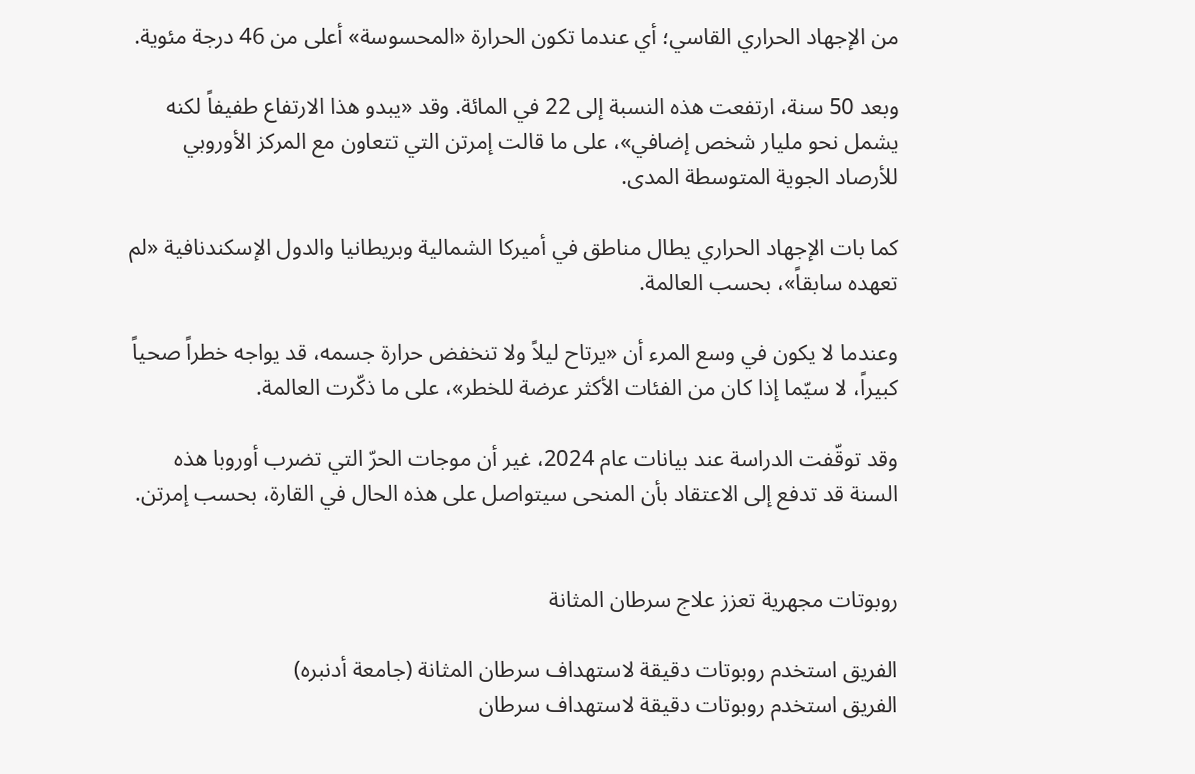من الإجهاد الحراري القاسي؛ أي عندما تكون الحرارة «المحسوسة» أعلى من 46 درجة مئوية.

وبعد 50 سنة، ارتفعت هذه النسبة إلى 22 في المائة. وقد «يبدو هذا الارتفاع طفيفاً لكنه يشمل نحو مليار شخص إضافي»، على ما قالت إمرتن التي تتعاون مع المركز الأوروبي للأرصاد الجوية المتوسطة المدى.

كما بات الإجهاد الحراري يطال مناطق في أميركا الشمالية وبريطانيا والدول الإسكندنافية «لم تعهده سابقاً»، بحسب العالمة.

وعندما لا يكون في وسع المرء أن «يرتاح ليلاً ولا تنخفض حرارة جسمه، قد يواجه خطراً صحياً كبيراً، لا سيّما إذا كان من الفئات الأكثر عرضة للخطر»، على ما ذكّرت العالمة.

وقد توقّفت الدراسة عند بيانات عام 2024، غير أن موجات الحرّ التي تضرب أوروبا هذه السنة قد تدفع إلى الاعتقاد بأن المنحى سيتواصل على هذه الحال في القارة، بحسب إمرتن.


روبوتات مجهرية تعزز علاج سرطان المثانة

الفريق استخدم روبوتات دقيقة لاستهداف سرطان المثانة (جامعة أدنبره)
الفريق استخدم روبوتات دقيقة لاستهداف سرطان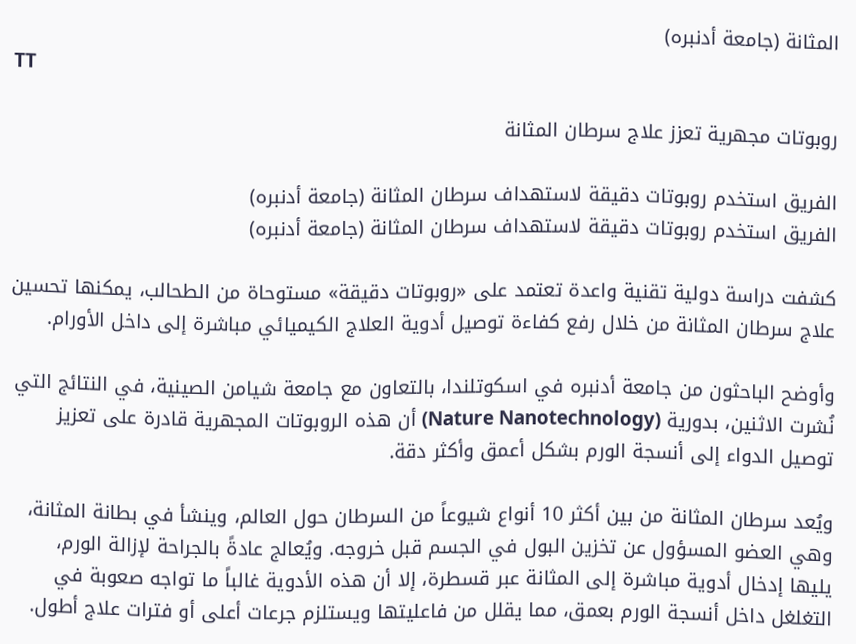المثانة (جامعة أدنبره)
TT

روبوتات مجهرية تعزز علاج سرطان المثانة

الفريق استخدم روبوتات دقيقة لاستهداف سرطان المثانة (جامعة أدنبره)
الفريق استخدم روبوتات دقيقة لاستهداف سرطان المثانة (جامعة أدنبره)

كشفت دراسة دولية تقنية واعدة تعتمد على «روبوتات دقيقة» مستوحاة من الطحالب، يمكنها تحسين علاج سرطان المثانة من خلال رفع كفاءة توصيل أدوية العلاج الكيميائي مباشرة إلى داخل الأورام.

وأوضح الباحثون من جامعة أدنبره في اسكوتلندا، بالتعاون مع جامعة شيامن الصينية، في النتائج التي نُشرت الاثنين، بدورية (Nature Nanotechnology) أن هذه الروبوتات المجهرية قادرة على تعزيز توصيل الدواء إلى أنسجة الورم بشكل أعمق وأكثر دقة.

ويُعد سرطان المثانة من بين أكثر 10 أنواع شيوعاً من السرطان حول العالم، وينشأ في بطانة المثانة، وهي العضو المسؤول عن تخزين البول في الجسم قبل خروجه. ويُعالج عادةً بالجراحة لإزالة الورم، يليها إدخال أدوية مباشرة إلى المثانة عبر قسطرة، إلا أن هذه الأدوية غالباً ما تواجه صعوبة في التغلغل داخل أنسجة الورم بعمق، مما يقلل من فاعليتها ويستلزم جرعات أعلى أو فترات علاج أطول.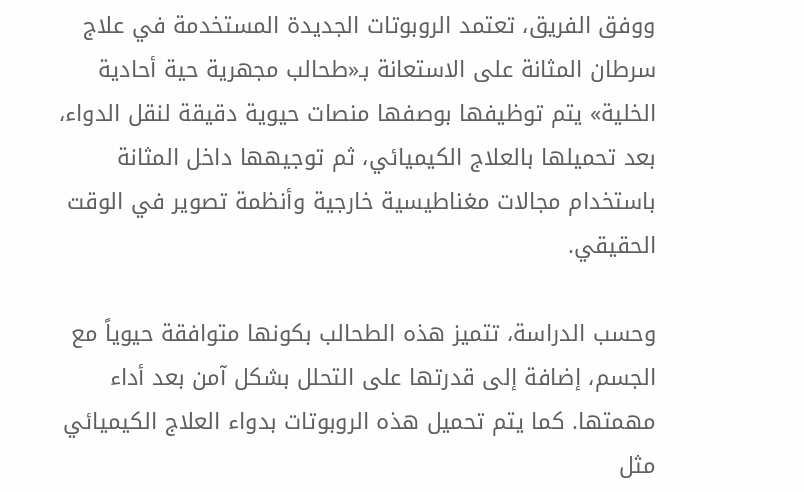ووفق الفريق، تعتمد الروبوتات الجديدة المستخدمة في علاج سرطان المثانة على الاستعانة بـ«طحالب مجهرية حية أحادية الخلية» يتم توظيفها بوصفها منصات حيوية دقيقة لنقل الدواء، بعد تحميلها بالعلاج الكيميائي، ثم توجيهها داخل المثانة باستخدام مجالات مغناطيسية خارجية وأنظمة تصوير في الوقت الحقيقي.

وحسب الدراسة، تتميز هذه الطحالب بكونها متوافقة حيوياً مع الجسم، إضافة إلى قدرتها على التحلل بشكل آمن بعد أداء مهمتها. كما يتم تحميل هذه الروبوتات بدواء العلاج الكيميائي مثل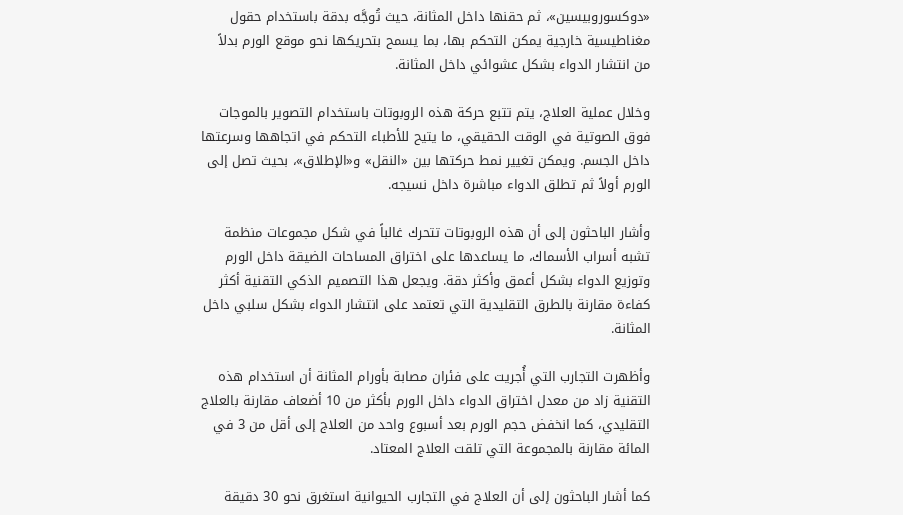«دوكسوروبيسين»، ثم حقنها داخل المثانة، حيث تُوجَّه بدقة باستخدام حقول مغناطيسية خارجية يمكن التحكم بها، بما يسمح بتحريكها نحو موقع الورم بدلاً من انتشار الدواء بشكل عشوائي داخل المثانة.

وخلال عملية العلاج، يتم تتبع حركة هذه الروبوتات باستخدام التصوير بالموجات فوق الصوتية في الوقت الحقيقي، ما يتيح للأطباء التحكم في اتجاهها وسرعتها داخل الجسم. ويمكن تغيير نمط حركتها بين «النقل» و«الإطلاق»، بحيث تصل إلى الورم أولاً ثم تطلق الدواء مباشرة داخل نسيجه.

وأشار الباحثون إلى أن هذه الروبوتات تتحرك غالباً في شكل مجموعات منظمة تشبه أسراب الأسماك، ما يساعدها على اختراق المساحات الضيقة داخل الورم وتوزيع الدواء بشكل أعمق وأكثر دقة. ويجعل هذا التصميم الذكي التقنية أكثر كفاءة مقارنة بالطرق التقليدية التي تعتمد على انتشار الدواء بشكل سلبي داخل المثانة.

وأظهرت التجارب التي أُجريت على فئران مصابة بأورام المثانة أن استخدام هذه التقنية زاد من معدل اختراق الدواء داخل الورم بأكثر من 10 أضعاف مقارنة بالعلاج التقليدي، كما انخفض حجم الورم بعد أسبوع واحد من العلاج إلى أقل من 3 في المائة مقارنة بالمجموعة التي تلقت العلاج المعتاد.

كما أشار الباحثون إلى أن العلاج في التجارب الحيوانية استغرق نحو 30 دقيقة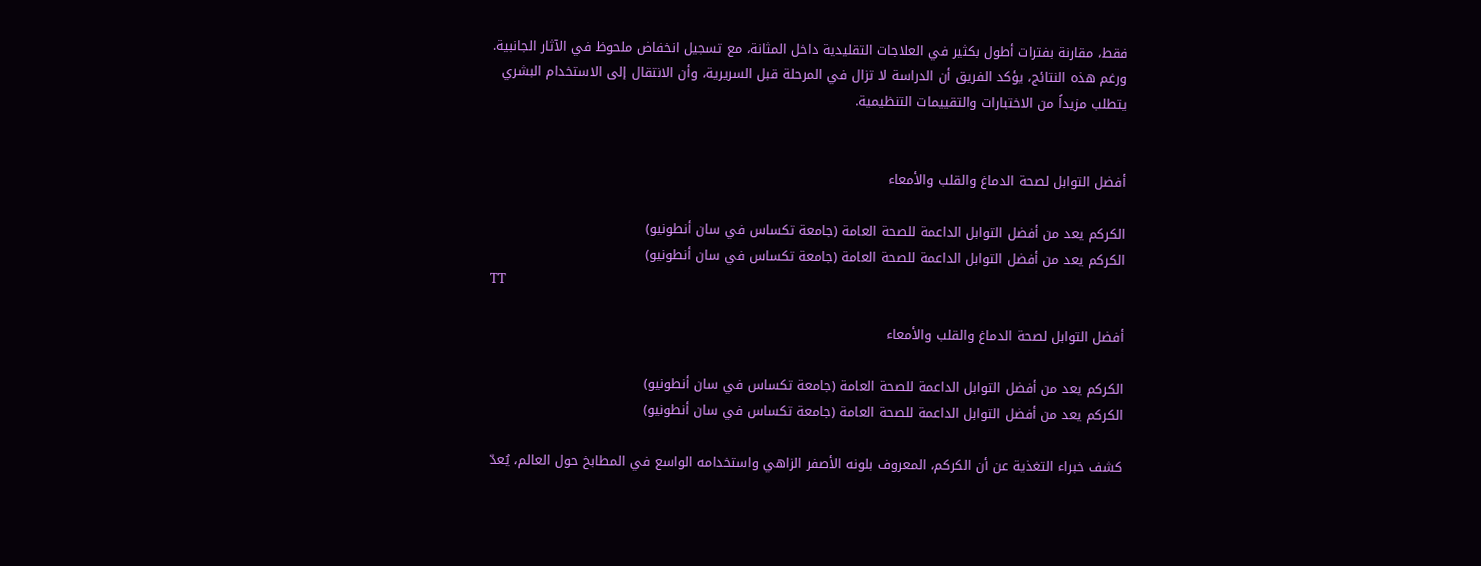فقط، مقارنة بفترات أطول بكثير في العلاجات التقليدية داخل المثانة، مع تسجيل انخفاض ملحوظ في الآثار الجانبية. ورغم هذه النتائج، يؤكد الفريق أن الدراسة لا تزال في المرحلة قبل السريرية، وأن الانتقال إلى الاستخدام البشري يتطلب مزيداً من الاختبارات والتقييمات التنظيمية.


أفضل التوابل لصحة الدماغ والقلب والأمعاء

الكركم يعد من أفضل التوابل الداعمة للصحة العامة (جامعة تكساس في سان أنطونيو)
الكركم يعد من أفضل التوابل الداعمة للصحة العامة (جامعة تكساس في سان أنطونيو)
TT

أفضل التوابل لصحة الدماغ والقلب والأمعاء

الكركم يعد من أفضل التوابل الداعمة للصحة العامة (جامعة تكساس في سان أنطونيو)
الكركم يعد من أفضل التوابل الداعمة للصحة العامة (جامعة تكساس في سان أنطونيو)

كشف خبراء التغذية عن أن الكركم، المعروف بلونه الأصفر الزاهي واستخدامه الواسع في المطابخ حول العالم، يُعدّ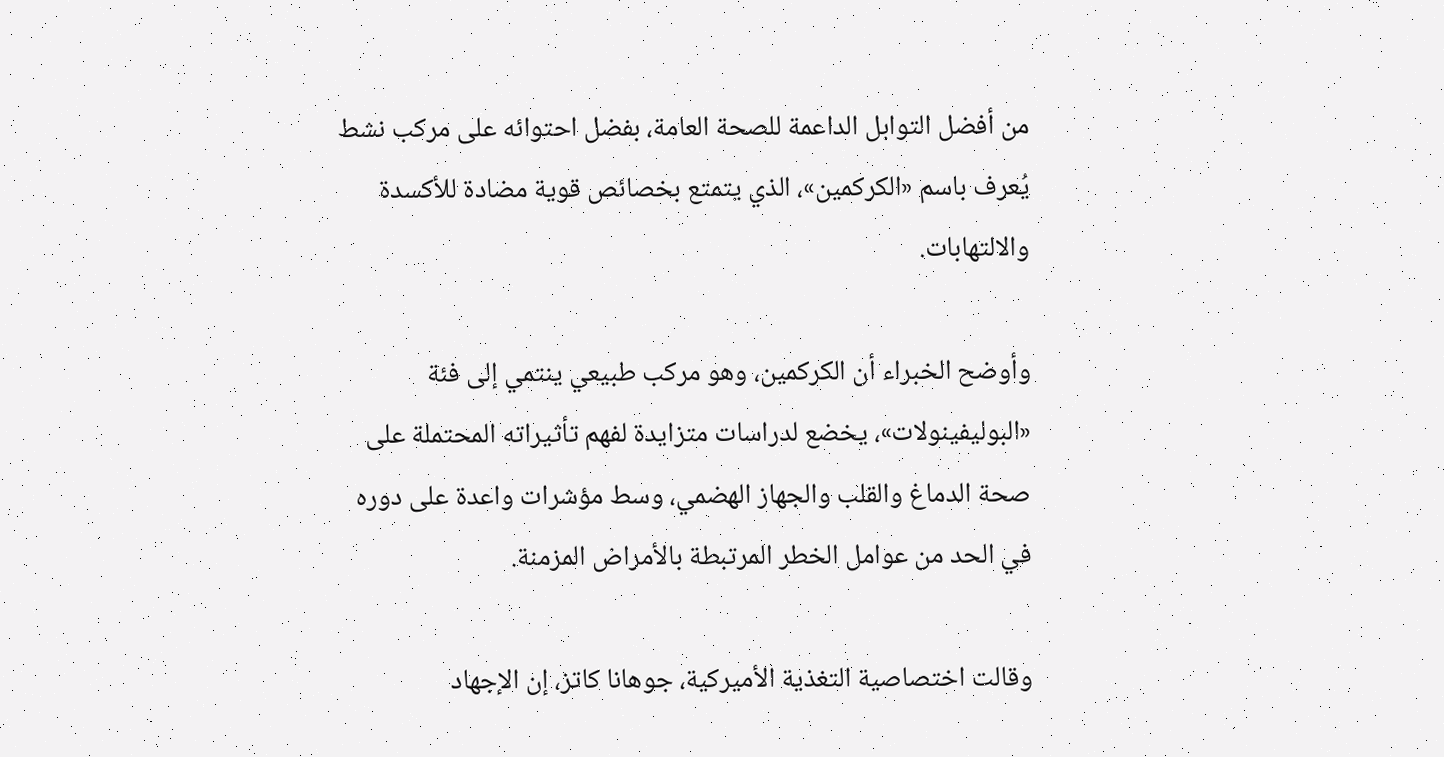من أفضل التوابل الداعمة للصحة العامة، بفضل احتوائه على مركب نشط يُعرف باسم «الكركمين»، الذي يتمتع بخصائص قوية مضادة للأكسدة والالتهابات.

وأوضح الخبراء أن الكركمين، وهو مركب طبيعي ينتمي إلى فئة «البوليفينولات»، يخضع لدراسات متزايدة لفهم تأثيراته المحتملة على صحة الدماغ والقلب والجهاز الهضمي، وسط مؤشرات واعدة على دوره في الحد من عوامل الخطر المرتبطة بالأمراض المزمنة.

وقالت اختصاصية التغذية الأميركية، جوهانا كاتز، إن الإجهاد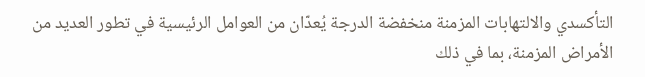التأكسدي والالتهابات المزمنة منخفضة الدرجة يُعدّان من العوامل الرئيسية في تطور العديد من الأمراض المزمنة، بما في ذلك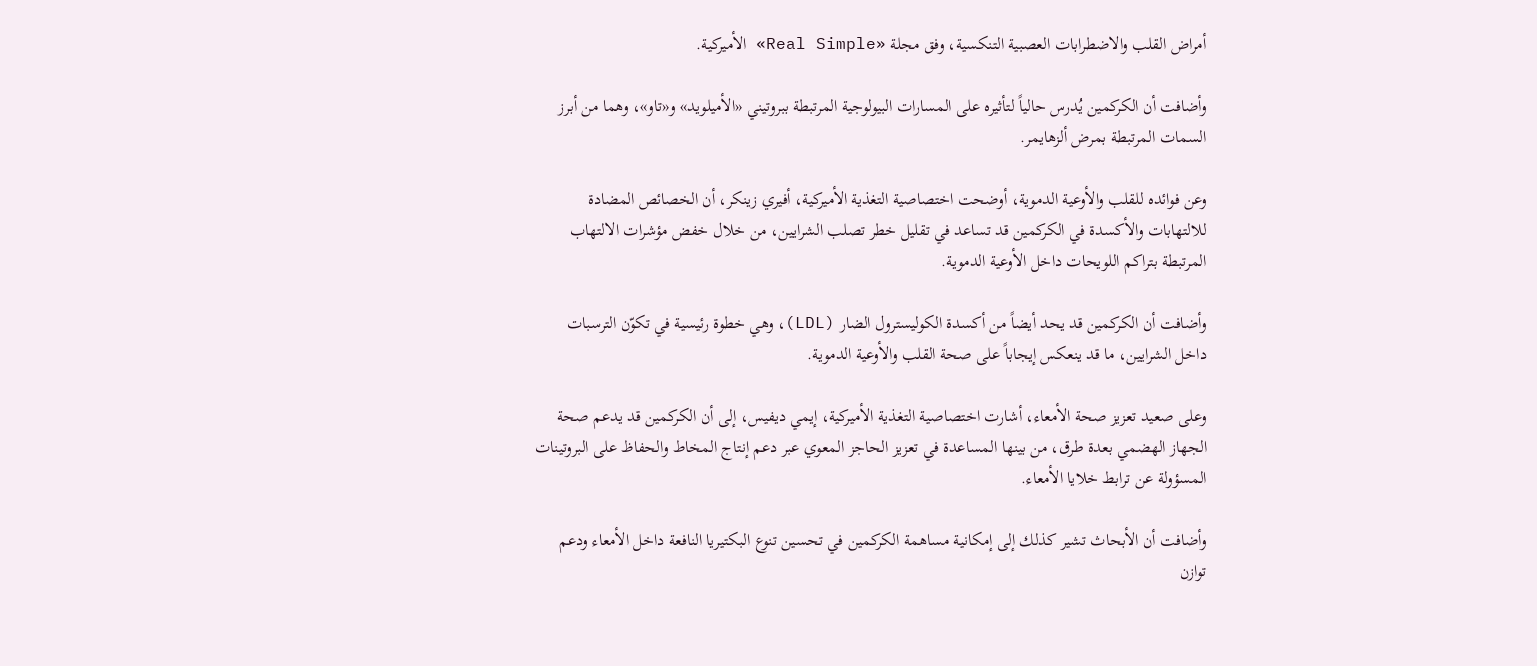أمراض القلب والاضطرابات العصبية التنكسية، وفق مجلة «Real Simple» الأميركية.

وأضافت أن الكركمين يُدرس حالياً لتأثيره على المسارات البيولوجية المرتبطة ببروتيني «الأميلويد» و«تاو»، وهما من أبرز السمات المرتبطة بمرض ألزهايمر.

وعن فوائده للقلب والأوعية الدموية، أوضحت اختصاصية التغذية الأميركية، أفيري زينكر، أن الخصائص المضادة للالتهابات والأكسدة في الكركمين قد تساعد في تقليل خطر تصلب الشرايين، من خلال خفض مؤشرات الالتهاب المرتبطة بتراكم اللويحات داخل الأوعية الدموية.

وأضافت أن الكركمين قد يحد أيضاً من أكسدة الكوليسترول الضار (LDL)، وهي خطوة رئيسية في تكوّن الترسبات داخل الشرايين، ما قد ينعكس إيجاباً على صحة القلب والأوعية الدموية.

وعلى صعيد تعزيز صحة الأمعاء، أشارت اختصاصية التغذية الأميركية، إيمي ديفيس، إلى أن الكركمين قد يدعم صحة الجهاز الهضمي بعدة طرق، من بينها المساعدة في تعزيز الحاجز المعوي عبر دعم إنتاج المخاط والحفاظ على البروتينات المسؤولة عن ترابط خلايا الأمعاء.

وأضافت أن الأبحاث تشير كذلك إلى إمكانية مساهمة الكركمين في تحسين تنوع البكتيريا النافعة داخل الأمعاء ودعم توازن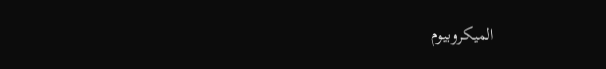الميكروبيوم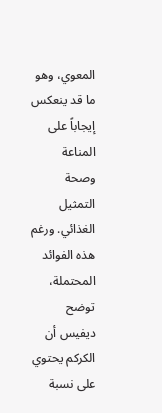المعوي، وهو ما قد ينعكس إيجاباً على المناعة وصحة التمثيل الغذائي. ورغم هذه الفوائد المحتملة، توضح ديفيس أن الكركم يحتوي على نسبة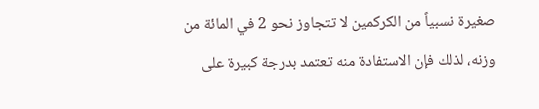صغيرة نسبياً من الكركمين لا تتجاوز نحو 2 في المائة من وزنه، لذلك فإن الاستفادة منه تعتمد بدرجة كبيرة على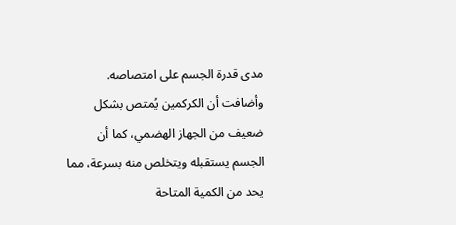مدى قدرة الجسم على امتصاصه. وأضافت أن الكركمين يُمتص بشكل ضعيف من الجهاز الهضمي، كما أن الجسم يستقبله ويتخلص منه بسرعة، مما يحد من الكمية المتاحة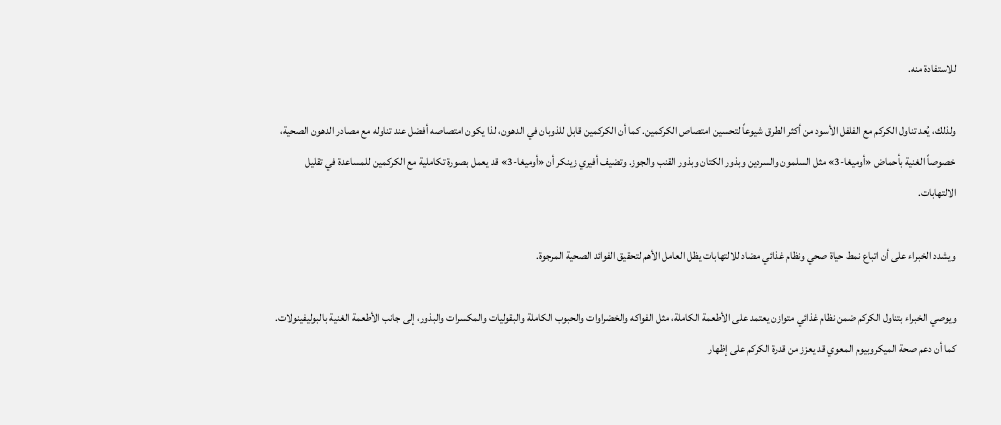للاستفادة منه.

ولذلك، يُعد تناول الكركم مع الفلفل الأسود من أكثر الطرق شيوعاً لتحسين امتصاص الكركمين. كما أن الكركمين قابل للذوبان في الدهون، لذا يكون امتصاصه أفضل عند تناوله مع مصادر الدهون الصحية، خصوصاً الغنية بأحماض «أوميغا-3» مثل السلمون والسردين وبذور الكتان وبذور القنب والجوز. وتضيف أفيري زينكر أن «أوميغا-3» قد يعمل بصورة تكاملية مع الكركمين للمساعدة في تقليل الالتهابات.

ويشدد الخبراء على أن اتباع نمط حياة صحي ونظام غذائي مضاد للالتهابات يظل العامل الأهم لتحقيق الفوائد الصحية المرجوة.

ويوصي الخبراء بتناول الكركم ضمن نظام غذائي متوازن يعتمد على الأطعمة الكاملة، مثل الفواكه والخضراوات والحبوب الكاملة والبقوليات والمكسرات والبذور، إلى جانب الأطعمة الغنية بالبوليفينولات. كما أن دعم صحة الميكروبيوم المعوي قد يعزز من قدرة الكركم على إظهار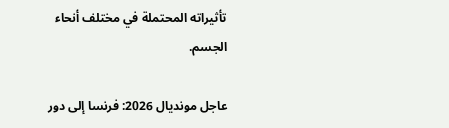تأثيراته المحتملة في مختلف أنحاء الجسم.

عاجل مونديال 2026: فرنسا إلى دور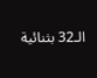الـ32 بثنائية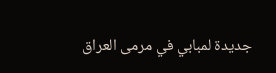جديدة لمبابي في مرمى العراق